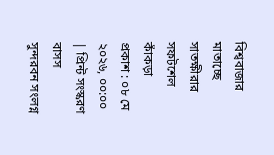বিশ্ববাজার মাতাচ্ছে সাতক্ষীরার সফটশেল কাঁকড়া
প্রকাশ : ০৮ মে ২০২৬, ০০:০০ | প্রিন্ট সংস্করণ
বাসস
সুন্দরবন সংলগ্ন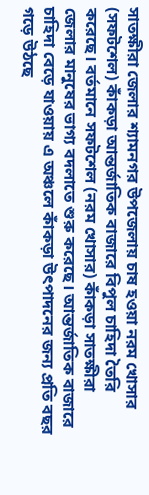সাতক্ষীরা জেলার শ্যামনগর উপজেলায় চাষ হওয়া নরম খোসার (সফটশেল) কাঁকড়া আন্তর্জাতিক বাজারে বিপুল চাহিদা তৈরি করেছে। বর্তমানে সফটশেল (নরম খোসার) কাঁকড়া সাতক্ষীরা জেলার মানুষের ভাগ্য বদলাতে শুরু করেছে। আন্তর্জাতিক বাজারে চাহিদা বেড়ে যাওয়ায় এ অঞ্চলে কাঁকড়া উৎপাদনের জন্য প্রতি বছর গড়ে উঠছে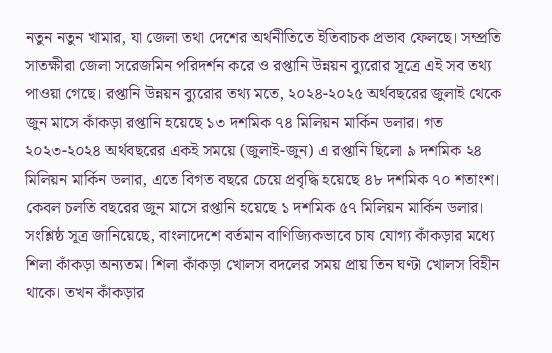নতুন নতুন খামার, যা জেলা তথা দেশের অর্থনীতিতে ইতিবাচক প্রভাব ফেলছে। সম্প্রতি সাতক্ষীরা জেলা সরেজমিন পরিদর্শন করে ও রপ্তানি উন্নয়ন ব্যুরোর সূত্রে এই সব তথ্য পাওয়া গেছে। রপ্তানি উন্নয়ন ব্যুরোর তথ্য মতে, ২০২৪-২০২৫ অর্থবছরের জুলাই থেকে জুন মাসে কাঁকড়া রপ্তানি হয়েছে ১৩ দশমিক ৭৪ মিলিয়ন মার্কিন ডলার। গত ২০২৩-২০২৪ অর্থবছরের একই সময়ে (জুলাই-জুন) এ রপ্তানি ছিলো ৯ দশমিক ২৪ মিলিয়ন মার্কিন ডলার, এতে বিগত বছরে চেয়ে প্রবৃদ্ধি হয়েছে ৪৮ দশমিক ৭০ শতাংশ। কেবল চলতি বছরের জুন মাসে রপ্তানি হয়েছে ১ দশমিক ৫৭ মিলিয়ন মার্কিন ডলার।
সংশ্লিষ্ঠ সূত্র জানিয়েছে, বাংলাদেশে বর্তমান বাণিজ্যিকভাবে চাষ যোগ্য কাঁকড়ার মধ্যে শিলা কাঁকড়া অন্যতম। শিলা কাঁকড়া খোলস বদলের সময় প্রায় তিন ঘণ্টা খোলস বিহীন থাকে। তখন কাঁকড়ার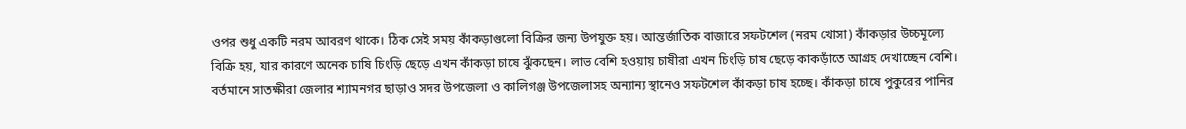ওপর শুধু একটি নরম আবরণ থাকে। ঠিক সেই সময় কাঁকড়াগুলো বিক্রির জন্য উপযুক্ত হয়। আন্তর্জাতিক বাজারে সফটশেল (নরম খোসা) কাঁকড়ার উচ্চমূল্যে বিক্রি হয়, যার কারণে অনেক চাষি চিংড়ি ছেড়ে এখন কাঁকড়া চাষে ঝুঁকছেন। লাভ বেশি হওয়ায় চাষীরা এখন চিংড়ি চাষ ছেড়ে কাকড়াঁতে আগ্রহ দেখাচ্ছেন বেশি।
বর্তমানে সাতক্ষীরা জেলার শ্যামনগর ছাড়াও সদর উপজেলা ও কালিগঞ্জ উপজেলাসহ অন্যান্য স্থানেও সফটশেল কাঁকড়া চাষ হচ্ছে। কাঁকড়া চাষে পুকুরের পানির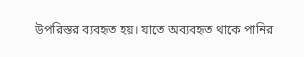উপরিস্তর ব্যবহৃত হয়। যাতে অব্যবহৃত থাকে পানির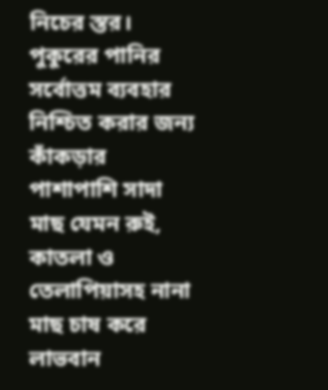নিচের স্তর। পুকুরের পানির সর্বোত্তম ব্যবহার নিশ্চিত করার জন্য কাঁকড়ার পাশাপাশি সাদা মাছ যেমন রুই, কাতলা ও তেলাপিয়াসহ নানা মাছ চাষ করে লাভবান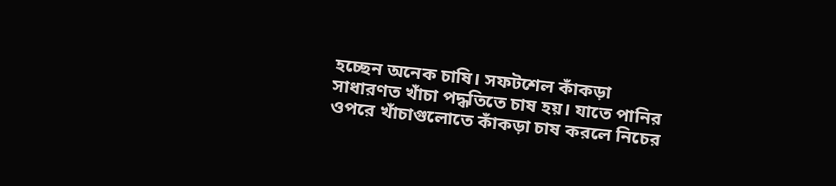হচ্ছেন অনেক চাষি। সফটশেল কাঁকড়া সাধারণত খাঁচা পদ্ধতিতে চাষ হয়। যাতে পানির ওপরে খাঁচাগুলোতে কাঁকড়া চাষ করলে নিচের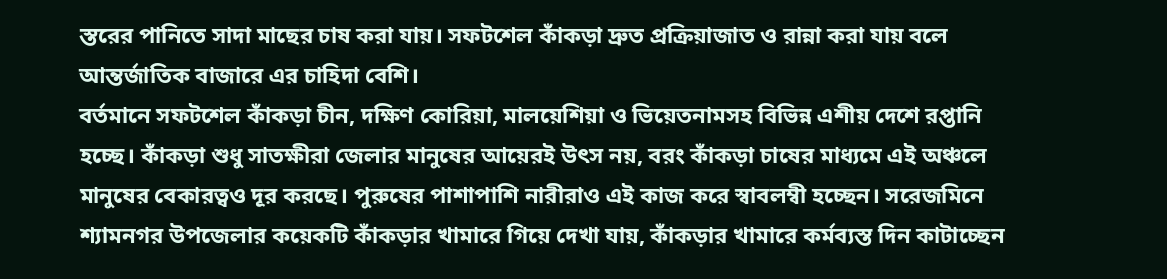স্তরের পানিতে সাদা মাছের চাষ করা যায়। সফটশেল কাঁকড়া দ্রুত প্রক্রিয়াজাত ও রান্না করা যায় বলে আন্তর্জাতিক বাজারে এর চাহিদা বেশি।
বর্তমানে সফটশেল কাঁকড়া চীন, দক্ষিণ কোরিয়া, মালয়েশিয়া ও ভিয়েতনামসহ বিভিন্ন এশীয় দেশে রপ্তানি হচ্ছে। কাঁকড়া শুধু সাতক্ষীরা জেলার মানুষের আয়েরই উৎস নয়, বরং কাঁকড়া চাষের মাধ্যমে এই অঞ্চলে মানুষের বেকারত্বও দূর করছে। পুরুষের পাশাপাশি নারীরাও এই কাজ করে স্বাবলম্বী হচ্ছেন। সরেজমিনে শ্যামনগর উপজেলার কয়েকটি কাঁকড়ার খামারে গিয়ে দেখা যায়, কাঁকড়ার খামারে কর্মব্যস্ত দিন কাটাচ্ছেন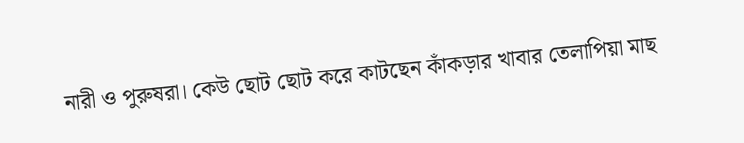নারী ও পুরুষরা। কেউ ছোট ছোট করে কাটছেন কাঁকড়ার খাবার তেলাপিয়া মাছ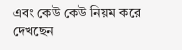এবং কেউ কেউ নিয়ম করে দেখছেন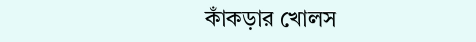কাঁকড়ার খোলস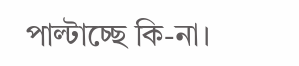পাল্টাচ্ছে কি-না।